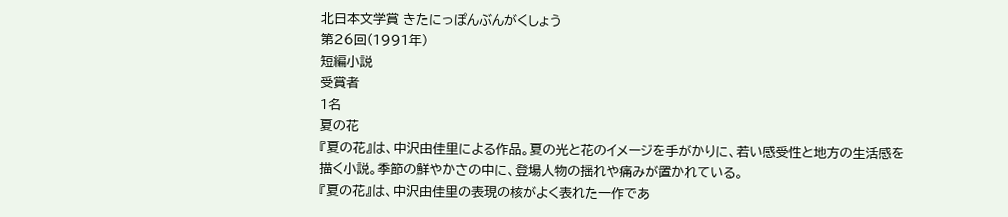北日本文学賞 きたにっぽんぶんがくしょう
第26回(1991年)
短編小説
受賞者
1名
夏の花
『夏の花』は、中沢由佳里による作品。夏の光と花のイメージを手がかりに、若い感受性と地方の生活感を描く小説。季節の鮮やかさの中に、登場人物の揺れや痛みが置かれている。
『夏の花』は、中沢由佳里の表現の核がよく表れた一作であ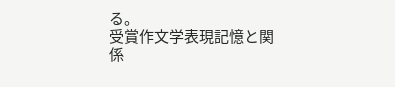る。
受賞作文学表現記憶と関係